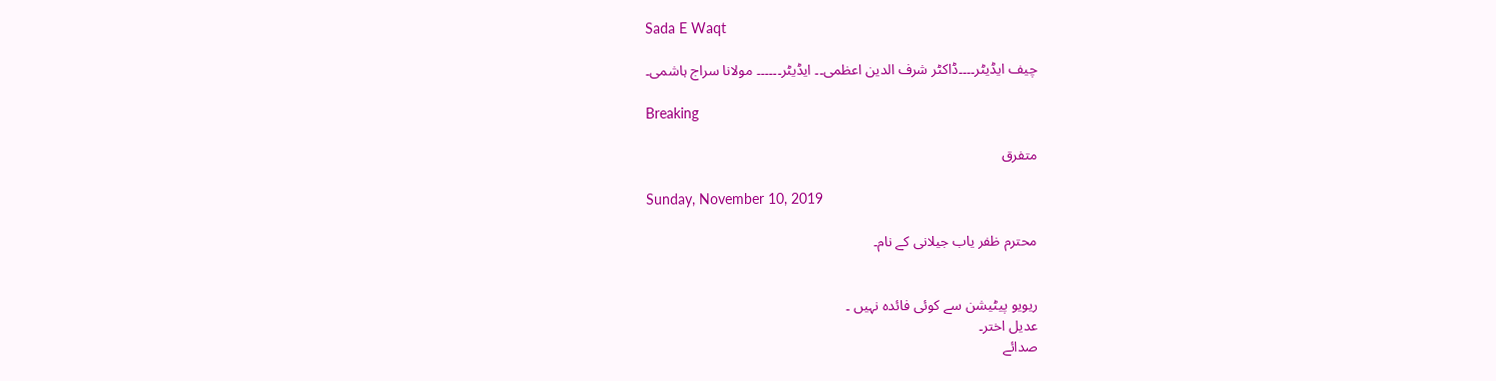Sada E Waqt

چیف ایڈیٹر۔۔۔۔ڈاکٹر شرف الدین اعظمی۔۔ ایڈیٹر۔۔۔۔۔۔ مولانا سراج ہاشمی۔

Breaking

متفرق

Sunday, November 10, 2019

محترم ظفر یاب جیلانی کے نام۔


ریویو پیٹیشن سے کوئی فائدہ نہیں ۔
عدیل اختر۔
صدائے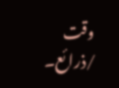وقت /ذرائع۔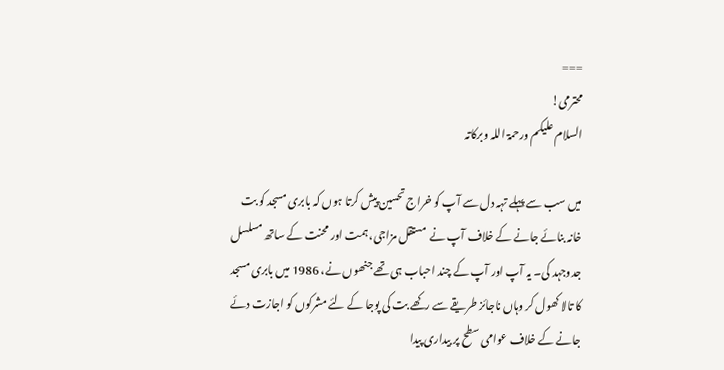===
محترمی!
السلام علیکم ورحمۃ اللہ وبرکاتہ

میں سب سے پہلے تہہ دل سے آپ کو خراج تحسین پیش کرتا ہوں کہ بابری مسجد کو بت خانہ بنائے جانے کے خلاف آپ نے  مستقل مزاجی، ہمت اور محنت کے ساتھ مسلسل جدوجہد کی۔ یہ آپ اور آپ کے چند احباب ہی تھے جنھوں نے، 1986 میں بابری مسجد کا تالا کھول کر وہاں ناجائز طریقے سے رکھے بت کی پوجا کے لئے مشرکوں کو اجازت دئے جانے کے خلاف عوامی سطح پر بیداری پیدا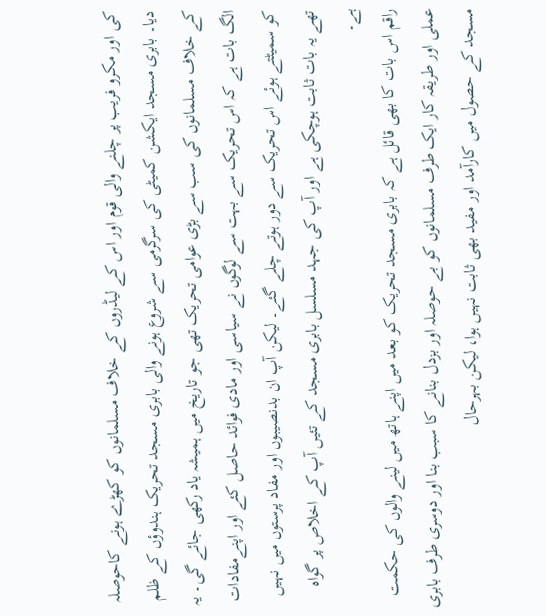کی اور مکرو فریب پر چلنے والی قوم اور اس کے لیڈروں کے خلاف مسلمانوں کو کھڑے ہونے کاحوصلہ دیا۔ بابری مسجد ایکشن کمیٹی کی سرگرمی سے شروع ہونے والی بابری مسجد تحریک ہندوؤں کے ظلم کے خلاف مسلمانوں کی سب سے بڑی عوامی تحریک تھی جو تاریخ میں ہمیشہ یاد رکھی جائے گی۔ یہ الگ بات ہے کہ اس تحریک سے بہت سے لوگوں نے سیاسی اور مادی فوائد حاصل کئے اور اپنےمفادات کو سمیٹتے ہوئے اس تحریک سے دور ہوتے چلے گئے۔ لیکن آپ ان بدنصیبوں اور مفاد پرستوں میں نہیں تھے یہ بات ثابت ہوچکی ہے اور آپ کی جہد مسلسل بابری مسجد کے تئیں آپ کے اخلاص پر گواہ ہے۔
راقم اس بات کا بھی قائل ہے کہ بابری مسجد تحریک کو بعد میں اپنے ہاتھ میں لینے والوں کی حکمت عملی اور طریقہ کار ایک طرف مسلمانوں کو بے حوصلہ اور بزدل بنانے کا سبب بنا اور دوسری طرف بابری مسجد کے حصول میں کارآمد اور مفید بھی ثابت نہیں ہوا، لیکن بہرحال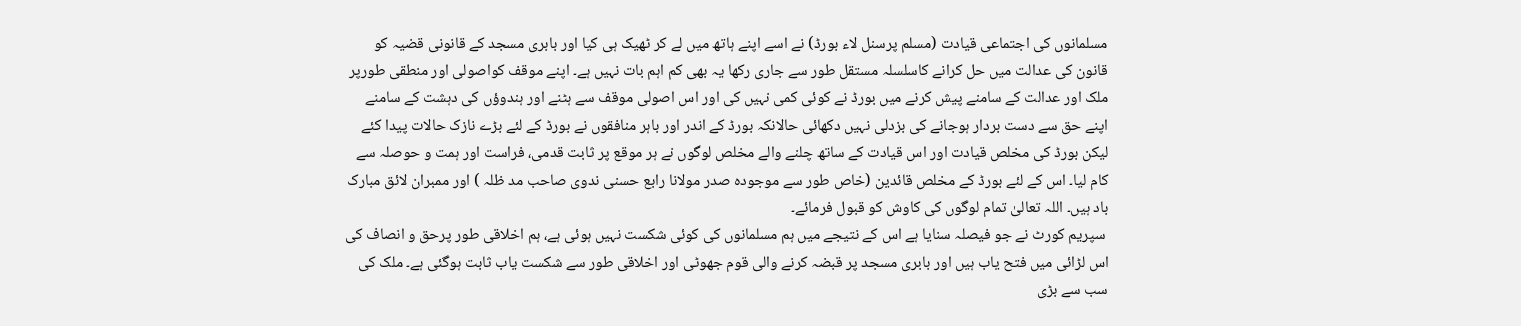مسلمانوں کی اجتماعی قیادت (مسلم پرسنل لاء بورڈ) نے اسے اپنے ہاتھ میں لے کر ٹھیک ہی کیا اور بابری مسجد کے قانونی قضیہ کو قانون کی عدالت میں حل کرانے کاسلسلہ مستقل طور سے جاری رکھا یہ بھی کم اہم بات نہیں ہے۔ اپنے موقف کواصولی اور منطقی طورپر ملک اور عدالت کے سامنے پیش کرنے میں بورڈ نے کوئی کمی نہیں کی اور اس اصولی موقف سے ہٹنے اور ہندوؤں کی دہشت کے سامنے اپنے حق سے دست بردار ہوجانے کی بزدلی نہیں دکھائی حالانکہ بورڈ کے اندر اور باہر منافقوں نے بورڈ کے لئے بڑے نازک حالات پیدا کئے لیکن بورڈ کی مخلص قیادت اور اس قیادت کے ساتھ چلنے والے مخلص لوگوں نے ہر موقع پر ثابت قدمی، فراست اور ہمت و حوصلہ سے کام لیا۔ اس کے لئے بورڈ کے مخلص قائدین (خاص طور سے موجودہ صدر مولانا رابع حسنی ندوی صاحب مد ظلہ ) اور ممبران لائق مبارک باد ہیں۔ اللہ تعالیٰ تمام لوگوں کی کاوش کو قبول فرمائے۔
 سپریم کورٹ نے جو فیصلہ سنایا ہے اس کے نتیجے میں ہم مسلمانوں کی کوئی شکست نہیں ہوئی ہے، ہم اخلاقی طور پرحق و انصاف کی اس لڑائی میں فتح یاب ہیں اور بابری مسجد پر قبضہ کرنے والی قوم جھوٹی اور اخلاقی طور سے شکست یاب ثابت ہوگئی ہے۔ ملک کی سب سے بڑی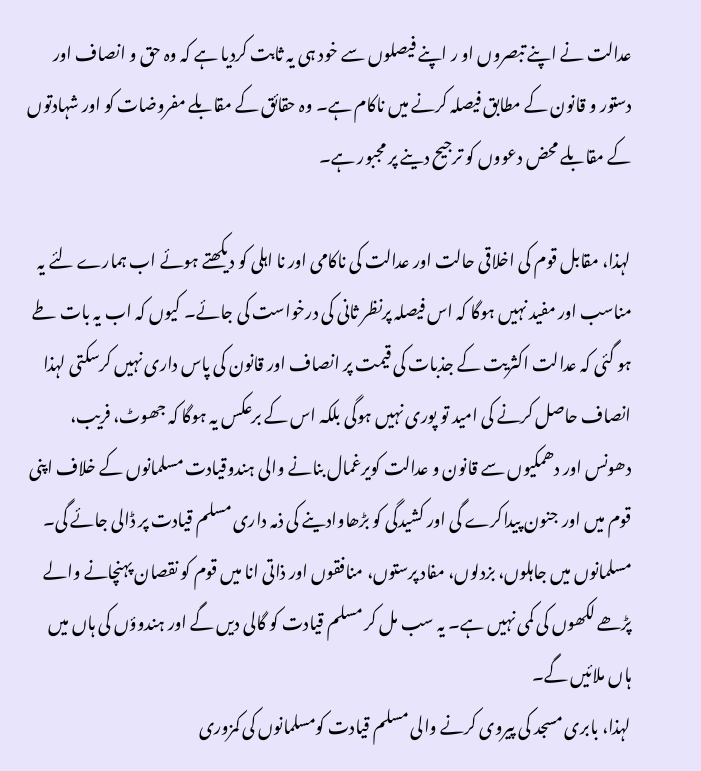عدالت نے اپنے تبصروں او ر اپنے فیصلوں سے خود ہی یہ ثابت کردیا ہے کہ وہ حق و انصاف اور دستور و قانون کے مطابق فیصلہ کرنے میں ناکام ہے۔ وہ حقائق کے مقابلے مفروضات کو اور شہادتوں کے مقابلے محض دعووں کو ترجیح دینے پر مجبور ہے۔

لہذا، مقابل قوم کی اخلاقی حالت اور عدالت کی ناکامی اور نا اہلی کو دیکھتے ہوئے اب ہمارے لئے یہ مناسب اور مفید نہیں ہوگا کہ اس فیصلہ پرنظر ثانی کی درخواست کی جائے۔ کیوں کہ اب یہ بات طے ہو گئی کہ عدالت اکثریت کے جذبات کی قیمت پر انصاف اور قانون کی پاس داری نہیں کرسکتی لہذا انصاف حاصل کرنے کی امید تو پوری نہیں ہوگی بلکہ اس کے برعکس یہ ہوگا کہ جھوٹ، فریب، دھونس اور دھمکیوں سے قانون و عدالت کویرغمال بنانے والی ہندوقیادت مسلمانوں کے خلاف اپنی قوم میں اور جنون پیداکرے گی اور کشیدگی کو بڑھاوادینے کی ذمہ داری مسلم قیادت پر ڈالی جائے گی۔ مسلمانوں میں جاہلوں، بزدلوں، مفاد پرستوں، منافقوں اور ذاتی انا میں قوم کو نقصان پہنچانے والے پڑھے لکھوں کی کمی نہیں ہے۔ یہ سب مل کر مسلم قیادت کو گالی دیں گے اور ہندوؤں کی ہاں میں ہاں ملائیں گے۔
لہذا، بابری مسجد کی پیروی کرنے والی مسلم قیادت کومسلمانوں کی کمزوری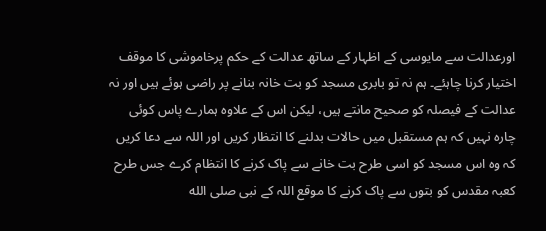اورعدالت سے مایوسی کے اظہار کے ساتھ عدالت کے حکم پرخاموشی کا موقف اختیار کرنا چاہئے۔ ہم نہ تو بابری مسجد کو بت خانہ بنانے پر راضی ہوئے ہیں اور نہ عدالت کے فیصلہ کو صحیح مانتے ہیں، لیکن اس کے علاوہ ہمارے پاس کوئی چارہ نہیں کہ ہم مستقبل میں حالات بدلنے کا انتظار کریں اور اللہ سے دعا کریں کہ وہ اس مسجد کو اسی طرح بت خانے سے پاک کرنے کا انتظام کرے جس طرح کعبہ مقدس کو بتوں سے پاک کرنے کا موقع اللہ کے نبی صلى الله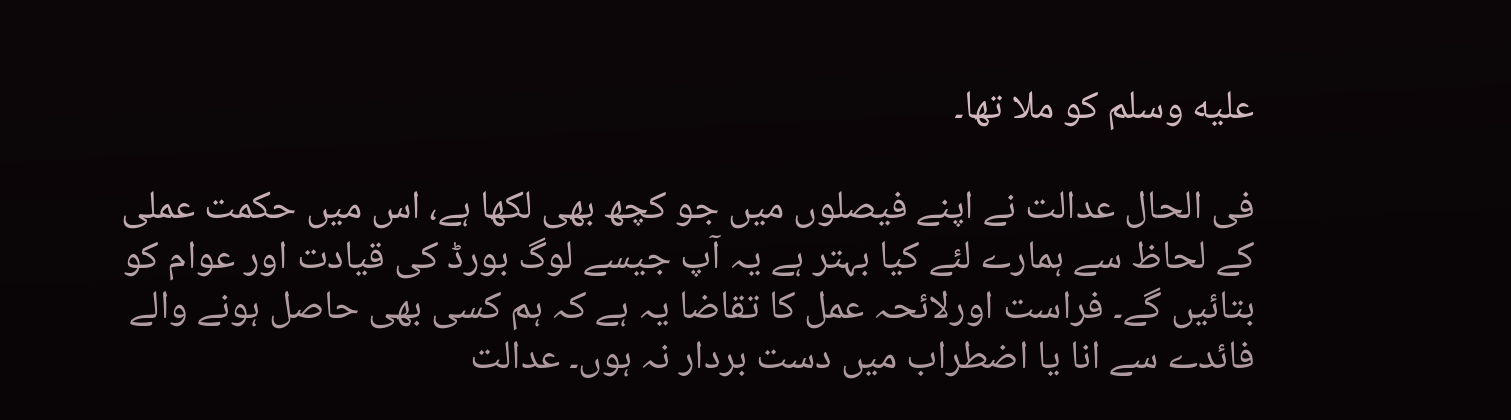عليه وسلم کو ملا تھا۔

فی الحال عدالت نے اپنے فیصلوں میں جو کچھ بھی لکھا ہے، اس میں حکمت عملی کے لحاظ سے ہمارے لئے کیا بہتر ہے یہ آپ جیسے لوگ بورڈ کی قیادت اور عوام کو بتائیں گے۔ فراست اورلائحہ عمل کا تقاضا یہ ہے کہ ہم کسی بھی حاصل ہونے والے فائدے سے انا یا اضطراب میں دست بردار نہ ہوں۔ عدالت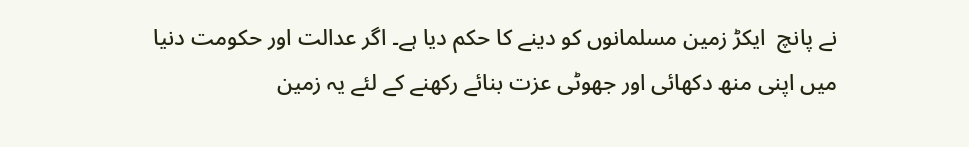نے پانچ  ایکڑ زمین مسلمانوں کو دینے کا حکم دیا ہے۔ اگر عدالت اور حکومت دنیا میں اپنی منھ دکھائی اور جھوٹی عزت بنائے رکھنے کے لئے یہ زمین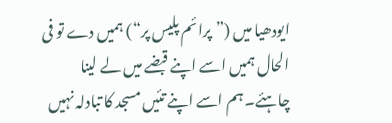ایودھیا میں (”پرائم پلیس پر“) ہمیں دے تو فی الحال ہمیں اسے اپنے قبضے میں لے لینا چاہئے۔ ہم اسے اپنے تئیں مسجد کا تبادلہ نہیں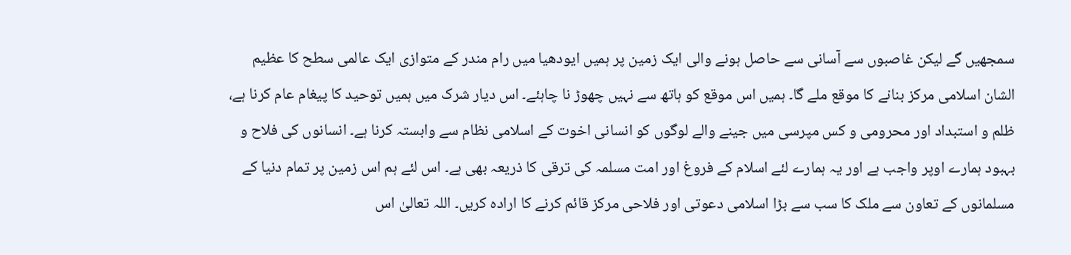سمجھیں گے لیکن غاصبوں سے آسانی سے حاصل ہونے والی ایک زمین پر ہمیں ایودھیا میں رام مندر کے متوازی ایک عالمی سطح کا عظیم الشان اسلامی مرکز بنانے کا موقع ملے گا۔ ہمیں اس موقع کو ہاتھ سے نہیں چھوڑ نا چاہئے۔ اس دیار شرک میں ہمیں توحید کا پیغام عام کرنا ہے، ظلم و استبداد اور محرومی و کس مپرسی میں جینے والے لوگوں کو انسانی اخوت کے اسلامی نظام سے وابستہ کرنا ہے۔ انسانوں کی فلاح و بہبود ہمارے اوپر واجب ہے اور یہ ہمارے لئے اسلام کے فروغ اور امت مسلمہ کی ترقی کا ذریعہ بھی ہے۔ اس لئے ہم اس زمین پر تمام دنیا کے مسلمانوں کے تعاون سے ملک کا سب سے بڑا اسلامی دعوتی اور فلاحی مرکز قائم کرنے کا ارادہ کریں۔ اللہ تعالیٰ اس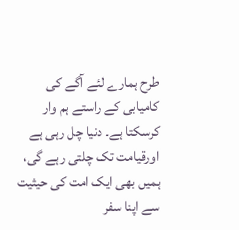طرح ہمارے لئے آگے کی کامیابی کے راستے ہم وار کرسکتا ہے۔ دنیا چل رہی ہے اورقیامت تک چلتی رہے گی، ہمیں بھی ایک امت کی حیثیت سے اپنا سفر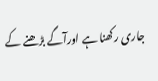جاری رکھنا ہے اورآگے بڑھنے کے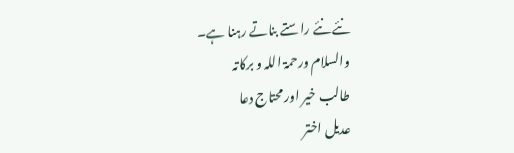نئے نئے راستے بناتے رہنا ہے۔
والسلام ورحمۃ اللہ و برکاتہ
طالب خیر اور محتاج دعا
عدیل اختر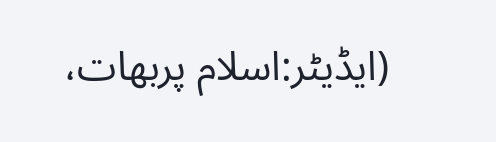(ایڈیٹر:اسلام پربھات،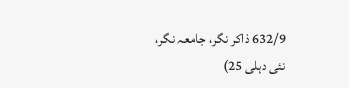632/9 ذاکر نگر، جامعہ نگر، نئی دہلی 25)